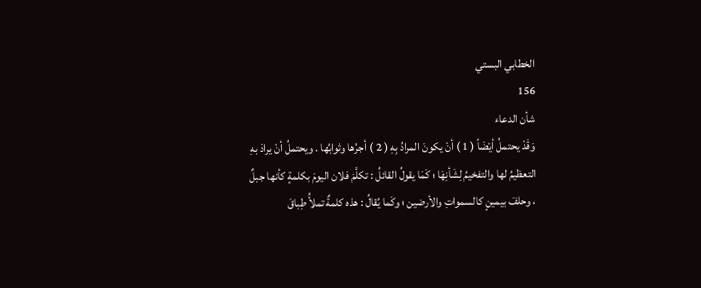الخطابي البستي
156
شأن الدعاء
وَقَدْ يحتملُ أيْضَاً ( 1 ) أنْ يكونَ المرادُ بِهِ ( 2 ) أجرُها وثوابُها . ويحتملُ أنْ يرادَ بهِ التعظيمُ لها والتفخيمُ لِشَأنِهَا ؛ كَمَا يقولُ القائلُ : تكلَّمَ فلان اليومَ بكلمةٍ كأنها جبلٌ ، وحلفَ بيمينٍ كالسمواتِ والأرضين ؛ وكَما يُقالُ : هذه كلمةٌ تملأُ طِباقَ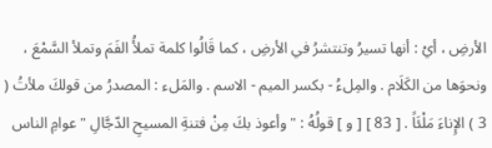الأرضِ ، أيْ : أنها تسيرُ وتنتشرُ في الأرضِ ، كما قَالُوا كلمة تملأُ الفَمَ وتملأ السَّمْعَ ، ونحوَها من الكَلَام . والمِلءُ - بكسر الميم - الاسم . والمَلء : المصدرُ من قولكَ ملأتُ ( 3 ) الإِناءَ مَلْئَاً . [ 83 ] [ و ] قولُهُ : " وأعوذ بكَ مِنْ فتنةِ المسيحِ الدّجَّالِ " عوامِ الناس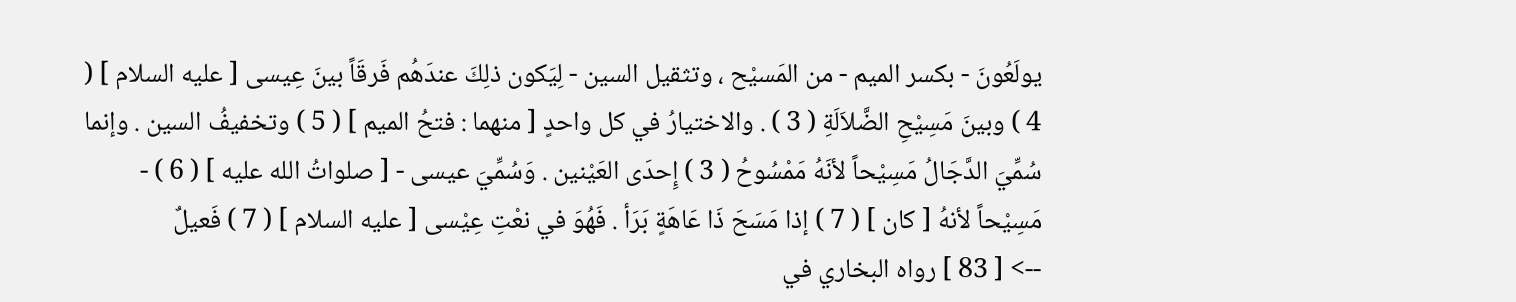يولَعُونَ - بكسر الميم - من المَسيْح ، وتثقيل السين - لِيَكون ذلِكَ عندَهُم فَرقَاً بينَ عِيسى [ عليه السلام ] ( 4 ) وبينَ مَسِيْحِ الضَّلاَلَةِ ( 3 ) . والاختيارُ في كل واحدٍ [ منهما : فتحُ الميم ] ( 5 ) وتخفيفُ السين . وإنما سُمِّيَ الدَّجَالُ مَسِيْحاً لأنَهُ مَمْسُوحُ ( 3 ) إِحدَى العَيْنين . وَسُمِّيَ عيسى - [ صلواتُ الله عليه ] ( 6 ) - مَسِيْحاً لأنهُ [ كان ] ( 7 ) إذا مَسَحَ ذَا عَاهَةٍ بَرَأ . فَهُوَ في نعْتِ عِيْسى [ عليه السلام ] ( 7 ) فَعيلٌ
--> [ 83 ] رواه البخاري في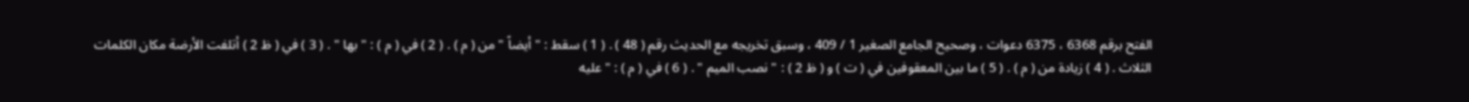الفتح برقم 6368 ، 6375 دعوات ، وصحيح الجامع الصغير 1 / 409 ، وسبق تخريجه مع الحديث رقم ( 48 ) . ( 1 ) سقط : " أيضاً " من ( م ) . ( 2 ) في ( م ) : " بها " . ( 3 ) في ( ظ 2 ) أتلفت الأرضة مكان الكلمات الثلاث . ( 4 ) زيادة من ( م ) . ( 5 ) ما بين المعقوفين في ( ت ) و ( ظ 2 ) : " نصب الميم " . ( 6 ) في ( م ) : " عليه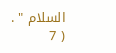السلام " . ( 7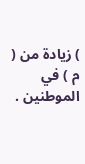) زيادة من ( م ) في الموطنين .